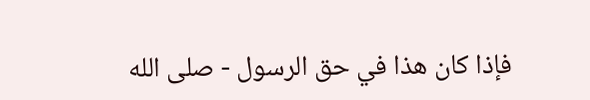فإذا كان هذا في حق الرسول - صلى الله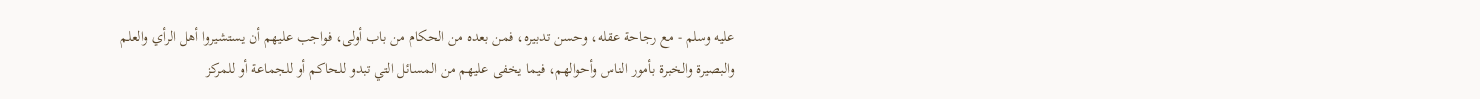عليه وسلم - مع رجاحة عقله، وحسن تدبيره، فمن بعده من الحكام من باب أولى، فواجب عليهم أن يستشيروا أهل الرأي والعلم والبصيرة والخبرة بأمور الناس وأحوالهم، فيما يخفى عليهم من المسائل التي تبدو للحاكم أو للجماعة أو للمركز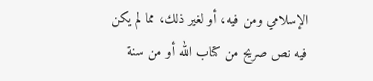الإسلامي ومن فيه، أو لغير ذلك، مما لم يكن فيه نص صريح من كتاب الله أو من سنة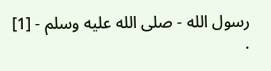رسول الله - صلى الله عليه وسلم - [1] .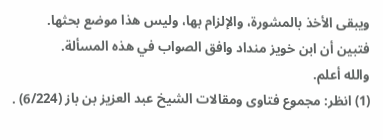ويبقى الأخذ بالمشورة، والإلزام بها، وليس هذا موضع بحثها.
فتبين أن ابن خويز منداد وافق الصواب في هذه المسألة.
والله أعلم.
(1) انظر: مجموع فتاوى ومقالات الشيخ عبد العزيز بن باز (6/224) .